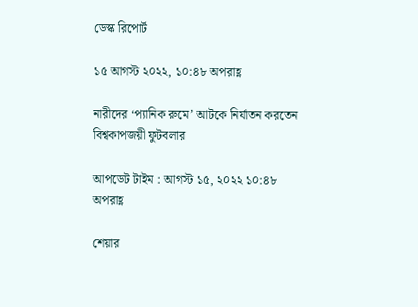ডেস্ক রিপোর্ট

১৫ আগস্ট ২০২২, ১০:৪৮ অপরাহ্ণ

নারীদের ‘প্যানিক রুমে’ আটকে নির্যাতন করতেন বিশ্বকাপজয়ী ফুটবলার

আপডেট টাইম : আগস্ট ১৫, ২০২২ ১০:৪৮ অপরাহ্ণ

শেয়ার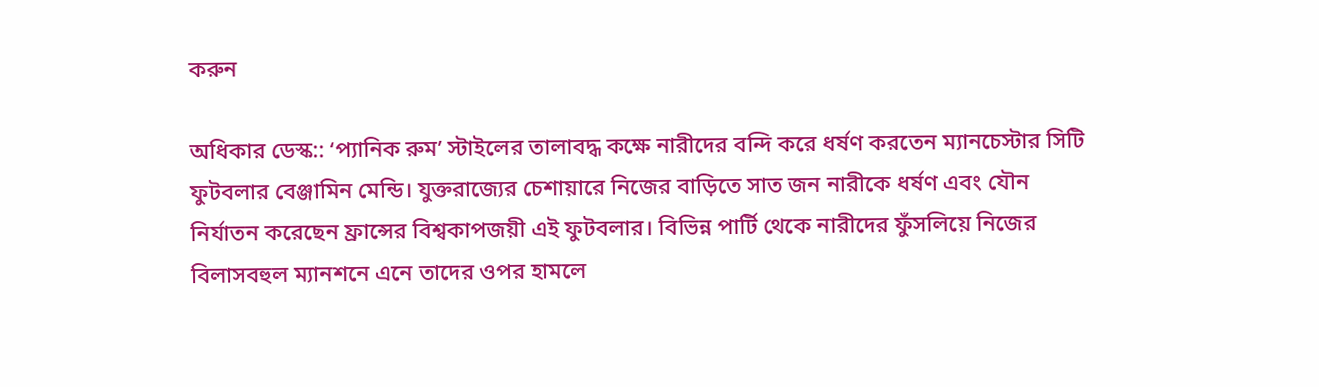করুন

অধিকার ডেস্ক:: ‘প্যানিক রুম’ স্টাইলের তালাবদ্ধ কক্ষে নারীদের বন্দি করে ধর্ষণ করতেন ম্যানচেস্টার সিটি ফুটবলার বেঞ্জামিন মেন্ডি। যুক্তরাজ্যের চেশায়ারে নিজের বাড়িতে সাত জন নারীকে ধর্ষণ এবং যৌন নির্যাতন করেছেন ফ্রান্সের বিশ্বকাপজয়ী এই ফুটবলার। বিভিন্ন পার্টি থেকে নারীদের ফুঁসলিয়ে নিজের বিলাসবহুল ম্যানশনে এনে তাদের ওপর হামলে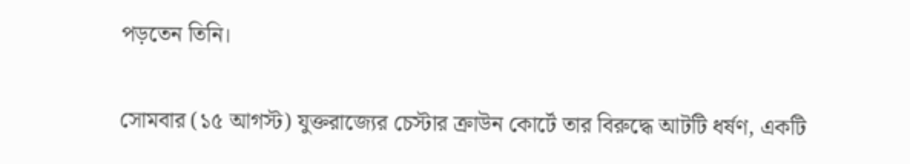পড়তেন তিনি।

সোমবার (১৫ আগস্ট) যুক্তরাজ্যের চেস্টার ক্রাউন কোর্টে তার বিরুদ্ধে আটটি ধর্ষণ, একটি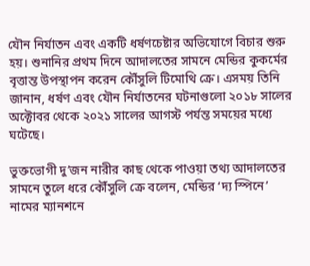যৌন নির্যাতন এবং একটি ধর্ষণচেষ্টার অভিযোগে বিচার শুরু হয়। শুনানির প্রথম দিনে আদালতের সামনে মেন্ডির কুকর্মের বৃত্তান্ত উপস্থাপন করেন কৌঁসুলি টিমোথি ক্রে। এসময় তিনি জানান, ধর্ষণ এবং যৌন নির্যাতনের ঘটনাগুলো ২০১৮ সালের অক্টোবর থেকে ২০২১ সালের আগস্ট পর্যন্ত সময়ের মধ্যে ঘটেছে।

ভুক্তভোগী দু’জন নারীর কাছ থেকে পাওয়া তথ্য আদালতের সামনে তুলে ধরে কৌঁসুলি ক্রে বলেন, মেন্ডির ‘দ্য স্পিনে’ নামের ম্যানশনে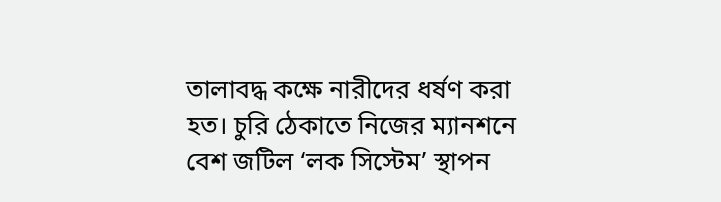তালাবদ্ধ কক্ষে নারীদের ধর্ষণ করা হত। চুরি ঠেকাতে নিজের ম্যানশনে বেশ জটিল ‘লক সিস্টেম’ স্থাপন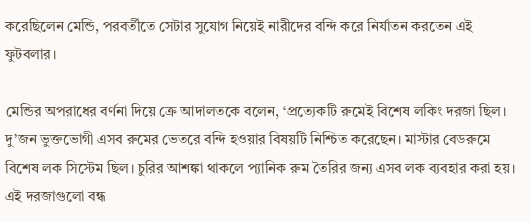করেছিলেন মেন্ডি, পরবর্তীতে সেটার সুযোগ নিয়েই নারীদের বন্দি করে নির্যাতন করতেন এই ফুটবলার।

মেন্ডির অপরাধের বর্ণনা দিয়ে ক্রে আদালতকে বলেন, ‘প্রত্যেকটি রুমেই বিশেষ লকিং দরজা ছিল। দু’জন ভুক্তভোগী এসব রুমের ভেতরে বন্দি হওয়ার বিষয়টি নিশ্চিত করেছেন। মাস্টার বেডরুমে বিশেষ লক সিস্টেম ছিল। চুরির আশঙ্কা থাকলে প্যানিক রুম তৈরির জন্য এসব লক ব্যবহার করা হয়। এই দরজাগুলো বন্ধ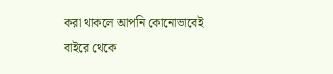করা থাকলে আপনি কোনোভাবেই বাইরে থেকে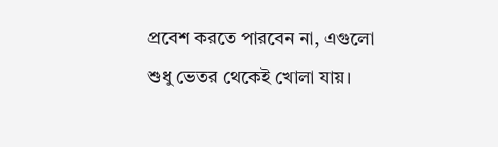প্রবেশ করতে পারবেন না, এগুলো শুধু ভেতর থেকেই খোলা যায়।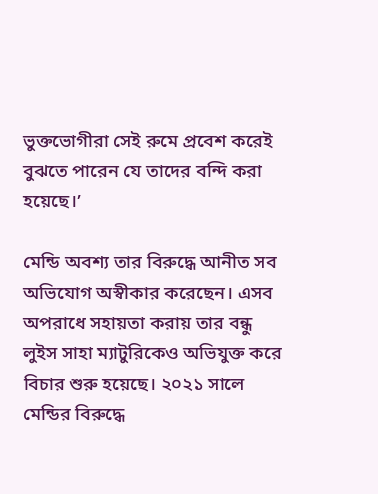ভুক্তভোগীরা সেই রুমে প্রবেশ করেই বুঝতে পারেন যে তাদের বন্দি করা হয়েছে।’

মেন্ডি অবশ্য তার বিরুদ্ধে আনীত সব অভিযোগ অস্বীকার করেছেন। এসব অপরাধে সহায়তা করায় তার বন্ধু লুইস সাহা ম্যাটুরিকেও অভিযুক্ত করে বিচার শুরু হয়েছে। ২০২১ সালে মেন্ডির বিরুদ্ধে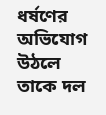ধর্ষণের অভিযোগ উঠলে তাকে দল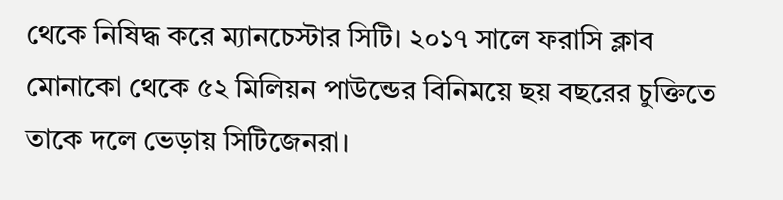থেকে নিষিদ্ধ করে ম্যানচেস্টার সিটি। ২০১৭ সালে ফরাসি ক্লাব মোনাকো থেকে ৫২ মিলিয়ন পাউন্ডের বিনিময়ে ছয় বছরের চুক্তিতে তাকে দলে ভেড়ায় সিটিজেনরা।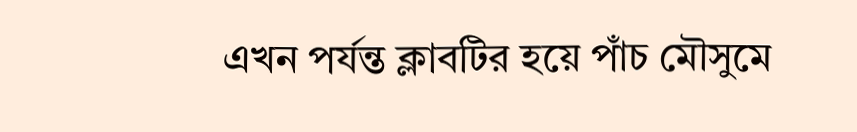এখন পর্যন্ত ক্লাবটির হয়ে পাঁচ মৌসুমে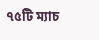৭৫টি ম্যাচ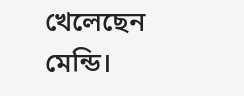খেলেছেন মেন্ডি।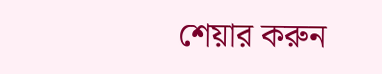শেয়ার করুন